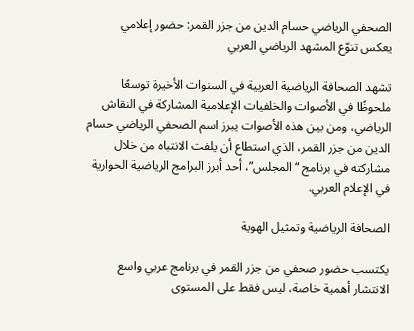الصحفي الرياضي حسام الدين من جزر القمر: حضور إعلامي يعكس تنوّع المشهد الرياضي العربي

تشهد الصحافة الرياضية العربية في السنوات الأخيرة توسعًا ملحوظًا في الأصوات والخلفيات الإعلامية المشاركة في النقاش الرياضي، ومن بين هذه الأصوات يبرز اسم الصحفي الرياضي حسام الدين من جزر القمر، الذي استطاع أن يلفت الانتباه من خلال مشاركته في برنامج “المجلس”، أحد أبرز البرامج الرياضية الحوارية في الإعلام العربي.

الصحافة الرياضية وتمثيل الهوية

يكتسب حضور صحفي من جزر القمر في برنامج عربي واسع الانتشار أهمية خاصة، ليس فقط على المستوى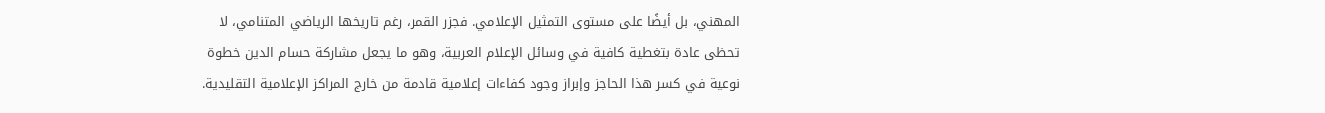المهني، بل أيضًا على مستوى التمثيل الإعلامي. فجزر القمر، رغم تاريخها الرياضي المتنامي، لا تحظى عادة بتغطية كافية في وسائل الإعلام العربية، وهو ما يجعل مشاركة حسام الدين خطوة نوعية في كسر هذا الحاجز وإبراز وجود كفاءات إعلامية قادمة من خارج المراكز الإعلامية التقليدية.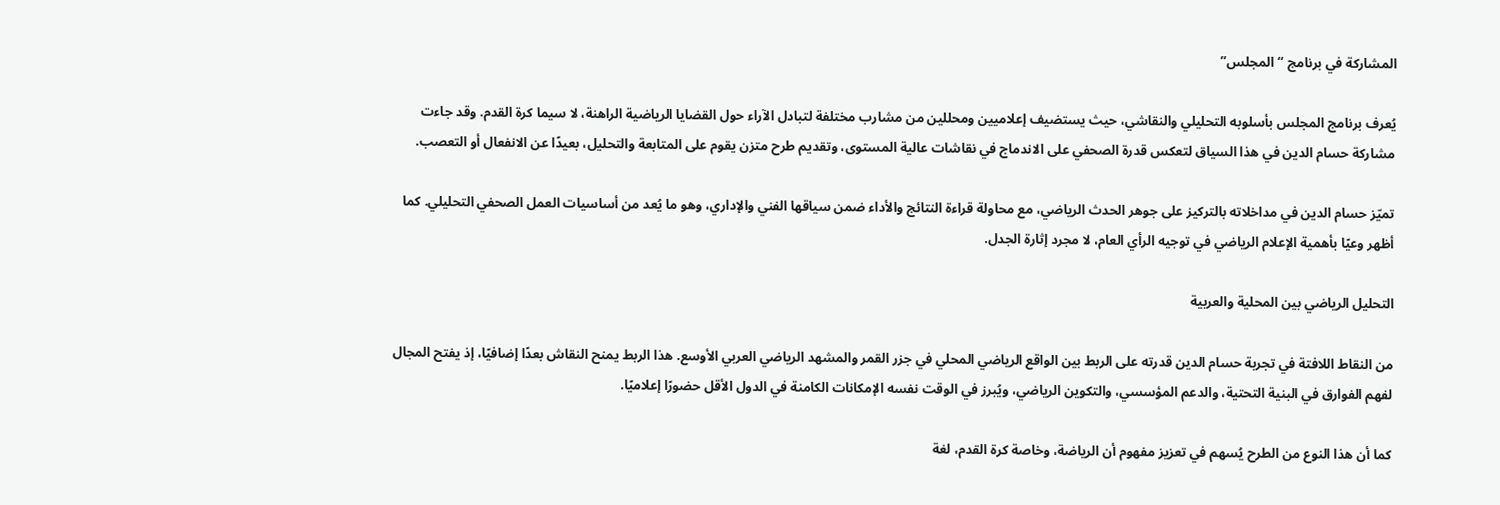المشاركة في برنامج “المجلس”

يُعرف برنامج المجلس بأسلوبه التحليلي والنقاشي، حيث يستضيف إعلاميين ومحللين من مشارب مختلفة لتبادل الآراء حول القضايا الرياضية الراهنة، لا سيما كرة القدم. وقد جاءت مشاركة حسام الدين في هذا السياق لتعكس قدرة الصحفي على الاندماج في نقاشات عالية المستوى، وتقديم طرح متزن يقوم على المتابعة والتحليل، بعيدًا عن الانفعال أو التعصب.

تميّز حسام الدين في مداخلاته بالتركيز على جوهر الحدث الرياضي، مع محاولة قراءة النتائج والأداء ضمن سياقها الفني والإداري، وهو ما يُعد من أساسيات العمل الصحفي التحليلي. كما أظهر وعيًا بأهمية الإعلام الرياضي في توجيه الرأي العام، لا مجرد إثارة الجدل.

التحليل الرياضي بين المحلية والعربية

من النقاط اللافتة في تجربة حسام الدين قدرته على الربط بين الواقع الرياضي المحلي في جزر القمر والمشهد الرياضي العربي الأوسع. هذا الربط يمنح النقاش بعدًا إضافيًا، إذ يفتح المجال لفهم الفوارق في البنية التحتية، والدعم المؤسسي، والتكوين الرياضي، ويُبرز في الوقت نفسه الإمكانات الكامنة في الدول الأقل حضورًا إعلاميًا.

كما أن هذا النوع من الطرح يُسهم في تعزيز مفهوم أن الرياضة، وخاصة كرة القدم، لغة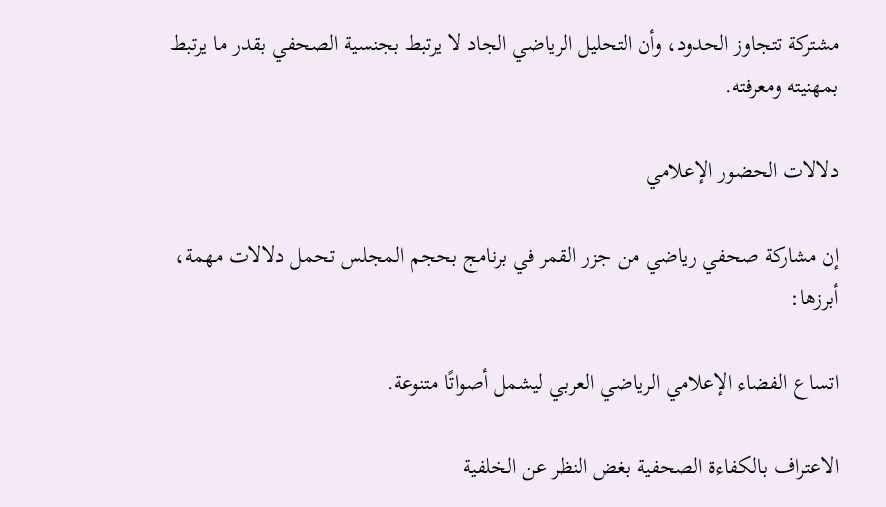مشتركة تتجاوز الحدود، وأن التحليل الرياضي الجاد لا يرتبط بجنسية الصحفي بقدر ما يرتبط بمهنيته ومعرفته.

دلالات الحضور الإعلامي

إن مشاركة صحفي رياضي من جزر القمر في برنامج بحجم المجلس تحمل دلالات مهمة، أبرزها:

اتساع الفضاء الإعلامي الرياضي العربي ليشمل أصواتًا متنوعة.

الاعتراف بالكفاءة الصحفية بغض النظر عن الخلفية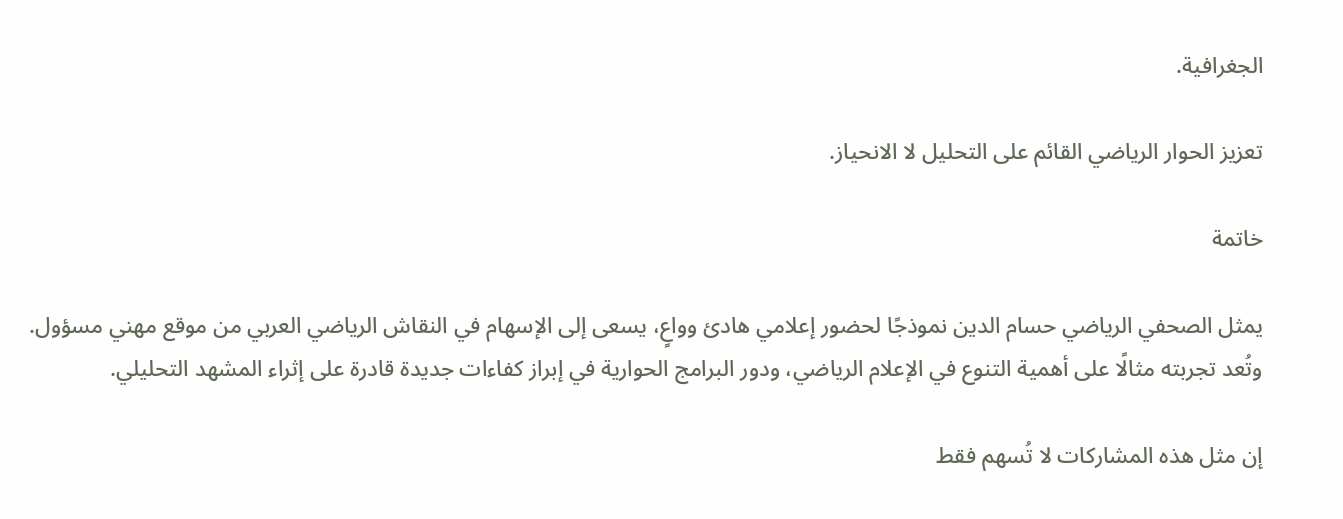الجغرافية.

تعزيز الحوار الرياضي القائم على التحليل لا الانحياز.

خاتمة

يمثل الصحفي الرياضي حسام الدين نموذجًا لحضور إعلامي هادئ وواعٍ، يسعى إلى الإسهام في النقاش الرياضي العربي من موقع مهني مسؤول. وتُعد تجربته مثالًا على أهمية التنوع في الإعلام الرياضي، ودور البرامج الحوارية في إبراز كفاءات جديدة قادرة على إثراء المشهد التحليلي.

إن مثل هذه المشاركات لا تُسهم فقط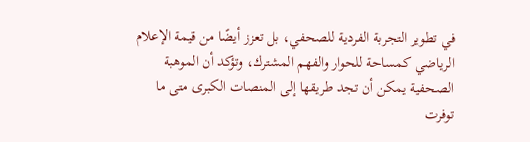في تطوير التجربة الفردية للصحفي، بل تعزز أيضًا من قيمة الإعلام الرياضي كمساحة للحوار والفهم المشترك، وتؤكد أن الموهبة الصحفية يمكن أن تجد طريقها إلى المنصات الكبرى متى ما توفرت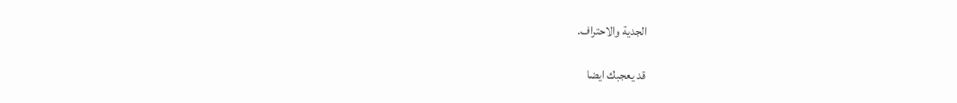الجدية والاحتراف.

قد يعجبك ايضا